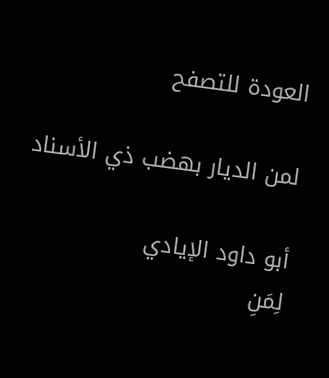العودة للتصفح

لمن الديار بهضب ذي الأسناد

أبو داود الإيادي
لِمَنِ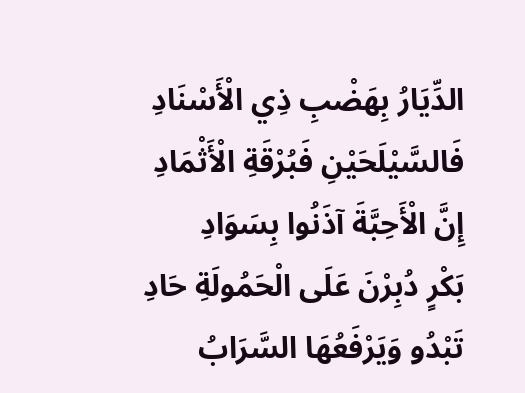الدِّيَارُ بِهَضْبِ ذِي الْأَسْنَادِ
فَالسَّيْلَحَيْنِ فَبُرْقَةِ الْأَثْمَادِ
إِنَّ الْأَحِبَّةَ آذَنُوا بِسَوَادِ
بَكْرٍ دُبِرْنَ عَلَى الْحَمُولَةِ حَادِ
تَبْدُو وَيَرْفَعُهَا السَّرَابُ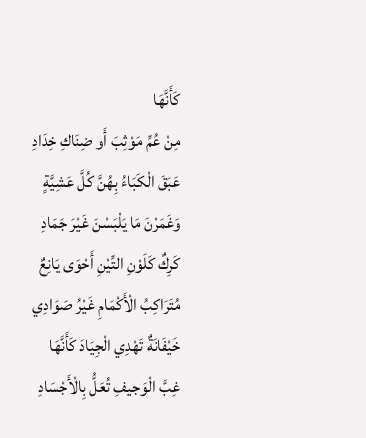كَأَنَّهَا
مِنْ عُمِّ مَوْثِبَ أَو ضِنَاكِ خِدَادِ
عَبَقَ الْكَبَاءُ بِهُنَّ كُلَّ عَشِيَّةٍ
وَغَمَرْنَ مَا يَلْبَسْنَ غَيْرَ جَمَادِ
كَرِكٌ كَلَوْنِ التِّيْنِ أَحْوَى يَانِعٌ
مُتَرَاكِبُ الْأَكْمَامِ غَيْرُ صَوَادِي
خَيْفَانَةٌ تَهْدِي الْجِيَادَ كَأَنَّهَا
غِبَّ الْوَجيفِ تُعَلُّ بِالْأَجْسَادِ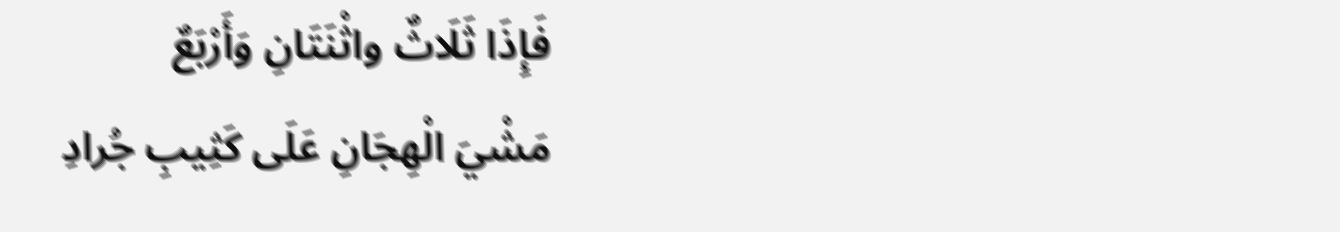فَإِذَا ثَلَاثٌ واثْنَتَانِ وَأَرْبَعٌ
مَشْيَ الْهِجَانِ عَلَى كَثِيبِ جُرادِ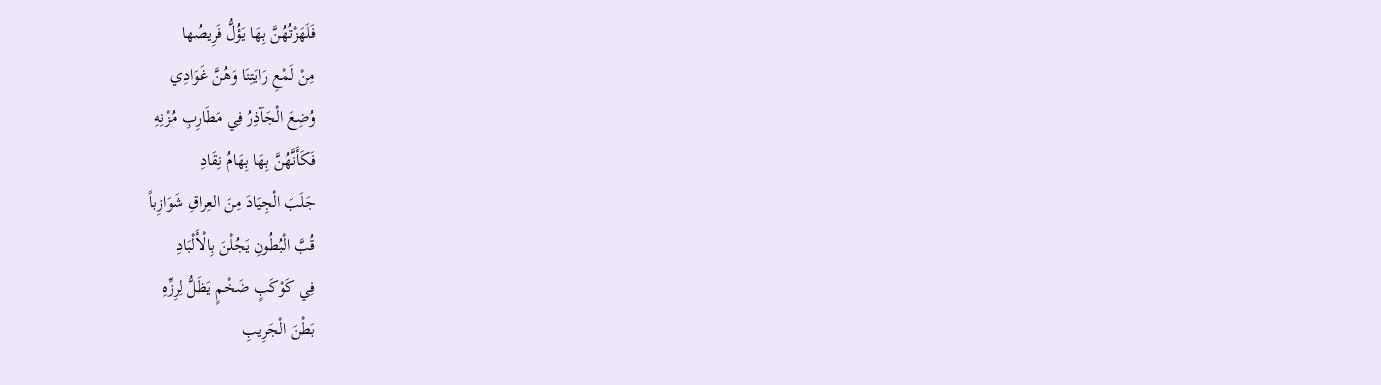فَلَهَزْتُهُنَّ بِهَا يَؤُلُّ فَرِيصُها
مِنْ لَمْعِ رَايَتِنَا وَهُنَّ غَوَادِي
وُضِعَ الْجَآذِرُ فِي مَطَارِبِ مُزْنِهِ
فَكَأَنَّهُنَّ بِهَا بِهَامُ نِقَادِ
جَلَبَ الْجِيَادَ مِنَ العِراقِ شَوَازِباً
قُبَّ الْبُطُونِ يَجُلْنَ بِالْأَلْبَادِ
فِي كَوْكَبٍ ضَخْمٍ يَظَلُّ لِرِزِّهِ
بَطْنَ الْجَرِيبِ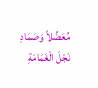مُعَضِّلاً وَصَمَادِ
نَجْلَ الْغَمَامَةِ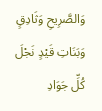وَالصَّرِيحِ وَثَادِقٍ
وَبَنَاتِ قَيْدٍ نَجْلَ كُلِّ جَوَادِ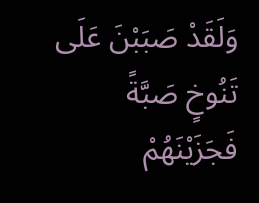وَلَقَدْ صَبَبْنَ عَلَى تَنُوخٍ صَبَّةً
فَجَزَيْنَهُمْ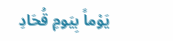يَوْماً بِيَومِ قُحَادِ